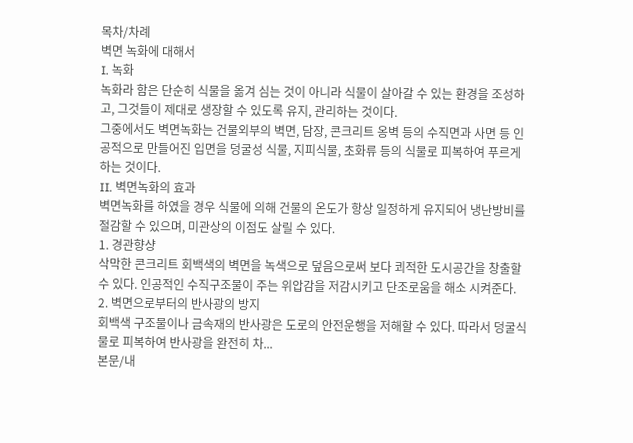목차/차례
벽면 녹화에 대해서
I. 녹화
녹화라 함은 단순히 식물을 옮겨 심는 것이 아니라 식물이 살아갈 수 있는 환경을 조성하고, 그것들이 제대로 생장할 수 있도록 유지, 관리하는 것이다.
그중에서도 벽면녹화는 건물외부의 벽면, 담장, 콘크리트 옹벽 등의 수직면과 사면 등 인공적으로 만들어진 입면을 덩굴성 식물, 지피식물, 초화류 등의 식물로 피복하여 푸르게 하는 것이다.
II. 벽면녹화의 효과
벽면녹화를 하였을 경우 식물에 의해 건물의 온도가 항상 일정하게 유지되어 냉난방비를 절감할 수 있으며, 미관상의 이점도 살릴 수 있다.
1. 경관향샹
삭막한 콘크리트 회백색의 벽면을 녹색으로 덮음으로써 보다 쾨적한 도시공간을 창출할 수 있다. 인공적인 수직구조물이 주는 위압감을 저감시키고 단조로움을 해소 시켜준다.
2. 벽면으로부터의 반사광의 방지
회백색 구조물이나 금속재의 반사광은 도로의 안전운행을 저해할 수 있다. 따라서 덩굴식물로 피복하여 반사광을 완전히 차...
본문/내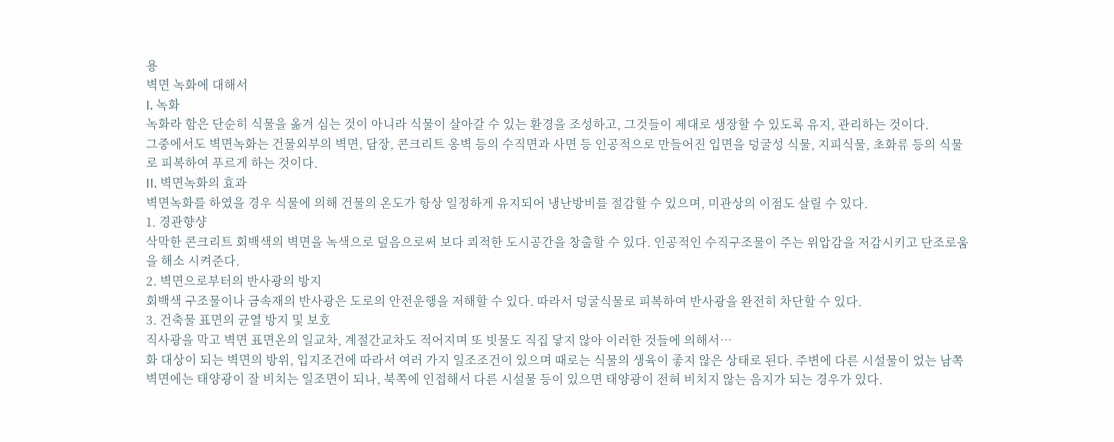용
벽면 녹화에 대해서
I. 녹화
녹화라 함은 단순히 식물을 옮겨 심는 것이 아니라 식물이 살아갈 수 있는 환경을 조성하고, 그것들이 제대로 생장할 수 있도록 유지, 관리하는 것이다.
그중에서도 벽면녹화는 건물외부의 벽면, 담장, 콘크리트 옹벽 등의 수직면과 사면 등 인공적으로 만들어진 입면을 덩굴성 식물, 지피식물, 초화류 등의 식물로 피복하여 푸르게 하는 것이다.
II. 벽면녹화의 효과
벽면녹화를 하였을 경우 식물에 의해 건물의 온도가 항상 일정하게 유지되어 냉난방비를 절감할 수 있으며, 미관상의 이점도 살릴 수 있다.
1. 경관향샹
삭막한 콘크리트 회백색의 벽면을 녹색으로 덮음으로써 보다 쾨적한 도시공간을 창출할 수 있다. 인공적인 수직구조물이 주는 위압감을 저감시키고 단조로움을 해소 시켜준다.
2. 벽면으로부터의 반사광의 방지
회백색 구조물이나 금속재의 반사광은 도로의 안전운행을 저해할 수 있다. 따라서 덩굴식물로 피복하여 반사광을 완전히 차단할 수 있다.
3. 건축물 표면의 균열 방지 및 보호
직사광을 막고 벽면 표면온의 일교차, 계절간교차도 적어지며 또 빗물도 직집 닿지 않아 이러한 것들에 의해서…
화 대상이 되는 벽면의 방위, 입지조건에 따라서 여러 가지 일조조건이 있으며 때로는 식물의 생육이 좋지 않은 상태로 된다. 주변에 다른 시설물이 었는 남쪽 벽면에는 태양광이 잘 비치는 일조면이 되나, 북쪽에 인접해서 다른 시설물 등이 있으면 태양광이 전혀 비치지 않는 음지가 되는 경우가 있다.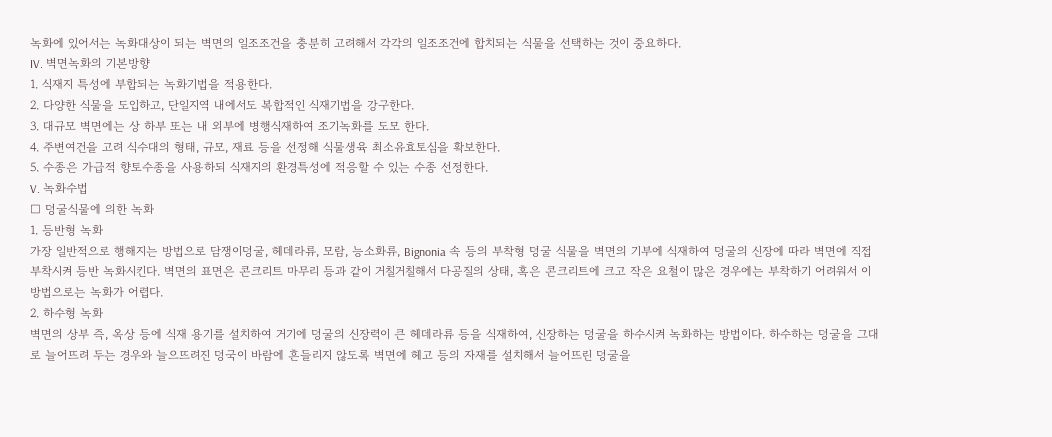녹화에 있어서는 녹화대상이 되는 벽면의 일조조건을 충분히 고려해서 각각의 일조조건에 합치되는 식물을 선택하는 것이 중요하다.
IV. 벽면녹화의 기본방향
1. 식재지 특성에 부합되는 녹화기법을 적용한다.
2. 다양한 식물을 도입하고, 단일지역 내에서도 복합적인 식재기법을 강구한다.
3. 대규모 벽면에는 상 하부 또는 내 외부에 병행식재하여 조기녹화를 도모 한다.
4. 주변여건을 고려 식수대의 형태, 규모, 재료 등을 선정해 식물생육 최소유효토심을 확보한다.
5. 수종은 가급적 향토수종을 사용하되 식재지의 환경특성에 적응할 수 있는 수종 선정한다.
V. 녹화수법
□ 덩굴식물에 의한 녹화
1. 등반형 녹화
가장 일반적으로 행해지는 방법으로 담쟁이덩굴, 헤데라류, 모람, 능소화류, Bignonia 속 등의 부착형 덩굴 식물을 벽면의 기부에 식재하여 덩굴의 신장에 따라 벽면에 직접 부착시켜 등반 녹화시킨다. 벽면의 표면은 콘크리트 마무리 등과 같이 거칠거칠해서 다공질의 상태, 혹은 콘크리트에 크고 작은 요철이 많은 경우에는 부착하기 어려워서 이 방법으로는 녹화가 어렵다.
2. 하수형 녹화
벽면의 상부 즉, 옥상 등에 식재 용기를 설치하여 거기에 덩굴의 신장력이 큰 헤데라류 등을 식재하여, 신장하는 덩굴을 하수시켜 녹화하는 방법이다. 하수하는 덩굴을 그대로 늘어뜨려 두는 경우와 늘으뜨려진 덩국이 바람에 흔들리지 않도록 벽면에 헤고 등의 자재를 설치해서 늘어뜨린 덩굴을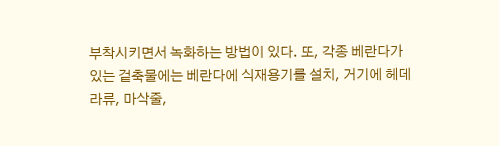부착시키면서 녹화하는 방법이 있다. 또, 각종 베란다가 있는 겉축물에는 베란다에 식재용기를 설치, 거기에 헤데라류, 마삭줄,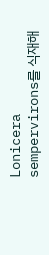Lonicera sempervirons를 식재해